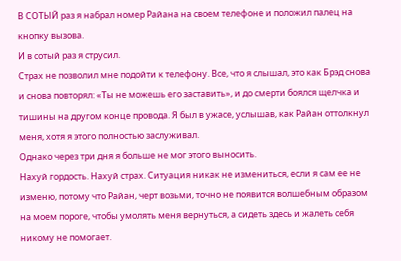В СОТЫЙ раз я набрал номер Райана на своем телефоне и положил палец на кнопку вызова.
И в сотый раз я струсил.
Страх не позволил мне подойти к телефону. Все, что я слышал, это как Брэд снова и снова повторял: «Ты не можешь его заставить», и до смерти боялся щелчка и тишины на другом конце провода. Я был в ужасе, услышав, как Райан оттолкнул меня, хотя я этого полностью заслуживал.
Однако через три дня я больше не мог этого выносить.
Нахуй гордость. Нахуй страх. Ситуация никак не измениться, если я сам ее не изменю, потому что Райан, черт возьми, точно не появится волшебным образом на моем пороге, чтобы умолять меня вернуться, а сидеть здесь и жалеть себя никому не помогает.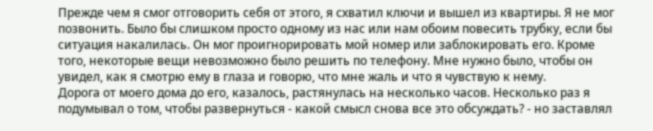Прежде чем я смог отговорить себя от этого, я схватил ключи и вышел из квартиры. Я не мог позвонить. Было бы слишком просто одному из нас или нам обоим повесить трубку, если бы ситуация накалилась. Он мог проигнорировать мой номер или заблокировать его. Кроме того, некоторые вещи невозможно было решить по телефону. Мне нужно было, чтобы он увидел, как я смотрю ему в глаза и говорю, что мне жаль и что я чувствую к нему.
Дорога от моего дома до его, казалось, растянулась на несколько часов. Несколько раз я подумывал о том, чтобы развернуться - какой смысл снова все это обсуждать? - но заставлял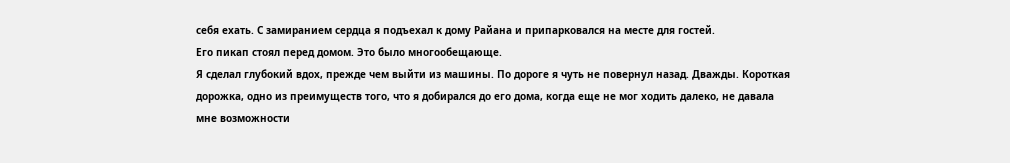себя ехать. С замиранием сердца я подъехал к дому Райана и припарковался на месте для гостей.
Его пикап стоял перед домом. Это было многообещающе.
Я сделал глубокий вдох, прежде чем выйти из машины. По дороге я чуть не повернул назад. Дважды. Короткая дорожка, одно из преимуществ того, что я добирался до его дома, когда еще не мог ходить далеко, не давала мне возможности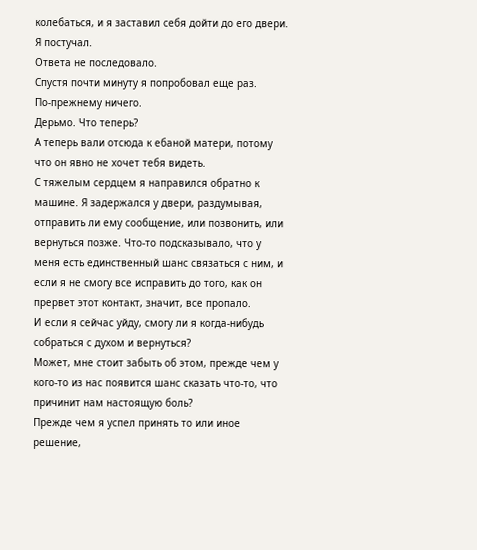колебаться, и я заставил себя дойти до его двери.
Я постучал.
Ответа не последовало.
Спустя почти минуту я попробовал еще раз.
По-прежнему ничего.
Дерьмо. Что теперь?
А теперь вали отсюда к ебаной матери, потому что он явно не хочет тебя видеть.
С тяжелым сердцем я направился обратно к машине. Я задержался у двери, раздумывая, отправить ли ему сообщение, или позвонить, или вернуться позже. Что-то подсказывало, что у меня есть единственный шанс связаться с ним, и если я не смогу все исправить до того, как он прервет этот контакт, значит, все пропало.
И если я сейчас уйду, смогу ли я когда-нибудь собраться с духом и вернуться?
Может, мне стоит забыть об этом, прежде чем у кого-то из нас появится шанс сказать что-то, что причинит нам настоящую боль?
Прежде чем я успел принять то или иное решение,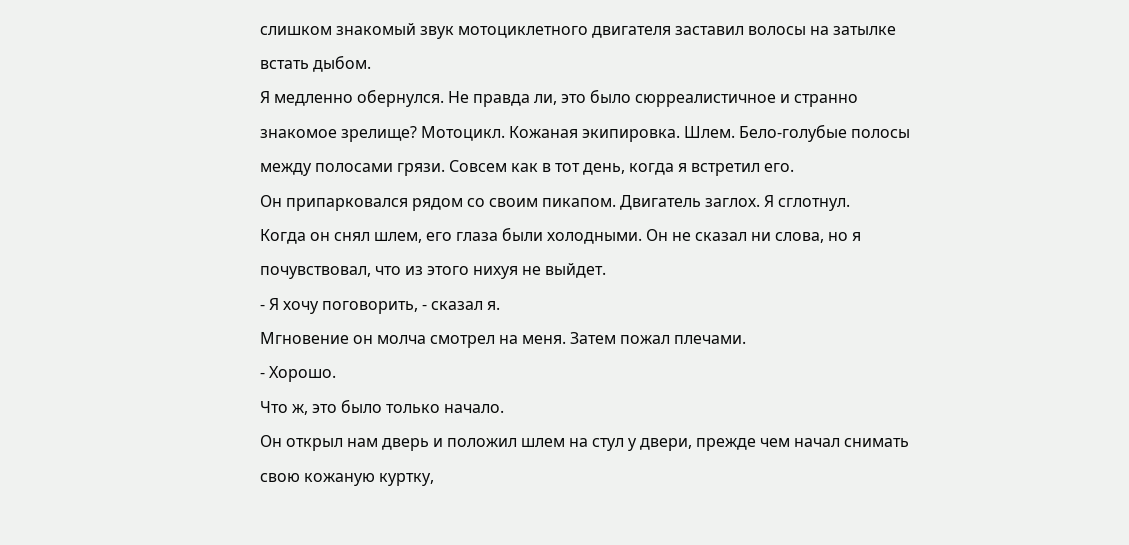слишком знакомый звук мотоциклетного двигателя заставил волосы на затылке встать дыбом.
Я медленно обернулся. Не правда ли, это было сюрреалистичное и странно знакомое зрелище? Мотоцикл. Кожаная экипировка. Шлем. Бело-голубые полосы между полосами грязи. Совсем как в тот день, когда я встретил его.
Он припарковался рядом со своим пикапом. Двигатель заглох. Я сглотнул.
Когда он снял шлем, его глаза были холодными. Он не сказал ни слова, но я почувствовал, что из этого нихуя не выйдет.
- Я хочу поговорить, - сказал я.
Мгновение он молча смотрел на меня. Затем пожал плечами.
- Хорошо.
Что ж, это было только начало.
Он открыл нам дверь и положил шлем на стул у двери, прежде чем начал снимать свою кожаную куртку,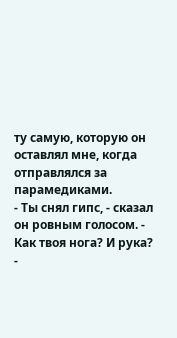ту самую, которую он оставлял мне, когда отправлялся за парамедиками.
- Ты снял гипс, - сказал он ровным голосом. - Как твоя нога? И рука?
-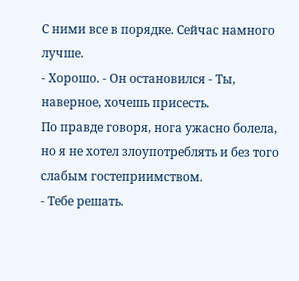С ними все в порядке. Сейчас намного лучше.
- Хорошо. - Он остановился - Ты, наверное, хочешь присесть.
По правде говоря, нога ужасно болела, но я не хотел злоупотреблять и без того слабым гостеприимством.
- Тебе решать.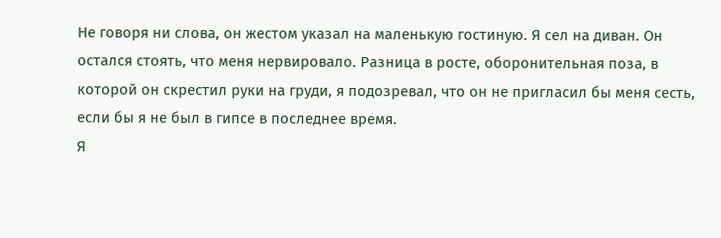Не говоря ни слова, он жестом указал на маленькую гостиную. Я сел на диван. Он остался стоять, что меня нервировало. Разница в росте, оборонительная поза, в которой он скрестил руки на груди, я подозревал, что он не пригласил бы меня сесть, если бы я не был в гипсе в последнее время.
Я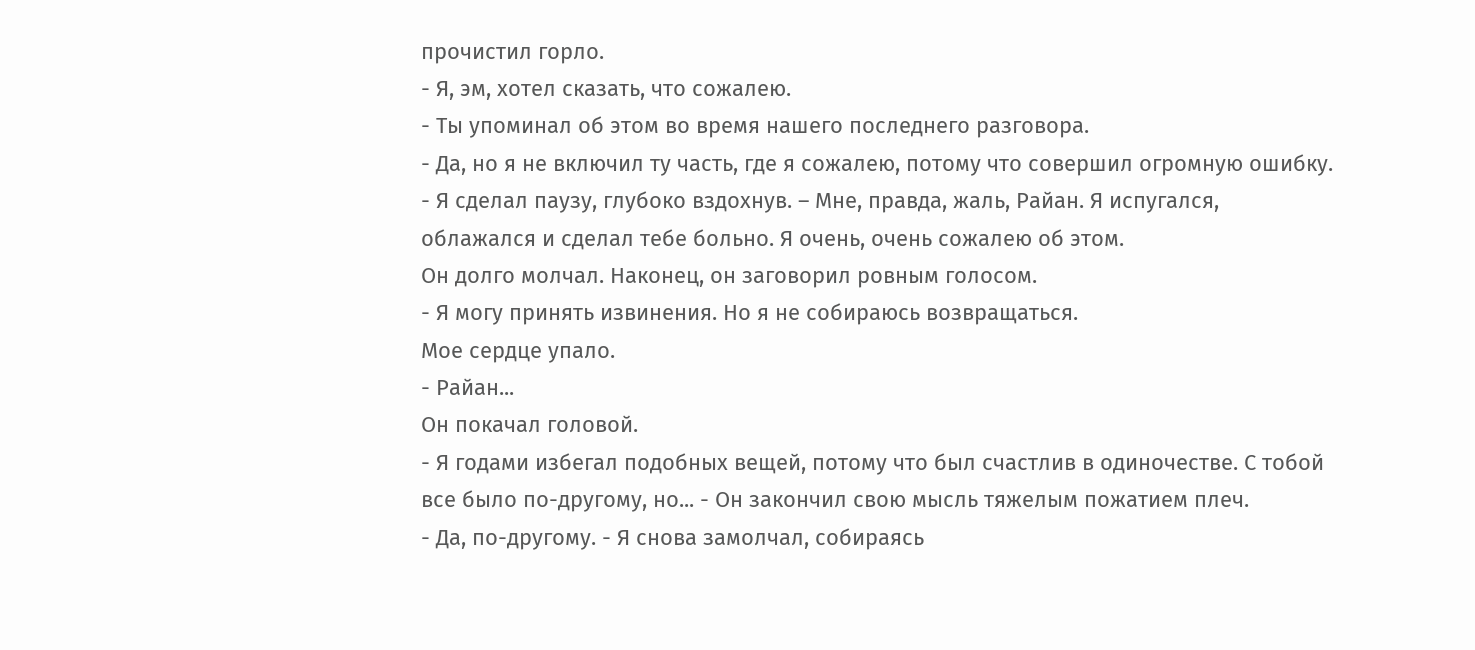прочистил горло.
- Я, эм, хотел сказать, что сожалею.
- Ты упоминал об этом во время нашего последнего разговора.
- Да, но я не включил ту часть, где я сожалею, потому что совершил огромную ошибку. - Я сделал паузу, глубоко вздохнув. – Мне, правда, жаль, Райан. Я испугался, облажался и сделал тебе больно. Я очень, очень сожалею об этом.
Он долго молчал. Наконец, он заговорил ровным голосом.
- Я могу принять извинения. Но я не собираюсь возвращаться.
Мое сердце упало.
- Райан...
Он покачал головой.
- Я годами избегал подобных вещей, потому что был счастлив в одиночестве. С тобой все было по-другому, но... - Он закончил свою мысль тяжелым пожатием плеч.
- Да, по-другому. - Я снова замолчал, собираясь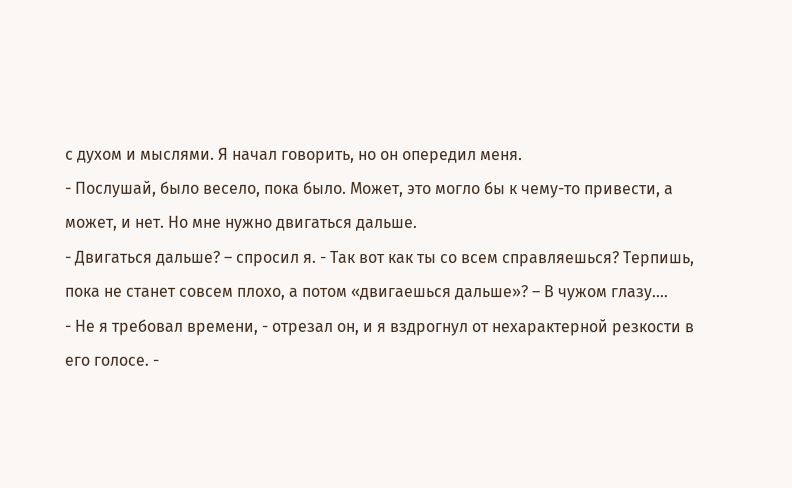с духом и мыслями. Я начал говорить, но он опередил меня.
- Послушай, было весело, пока было. Может, это могло бы к чему-то привести, а может, и нет. Но мне нужно двигаться дальше.
- Двигаться дальше? – спросил я. - Так вот как ты со всем справляешься? Терпишь, пока не станет совсем плохо, а потом «двигаешься дальше»? – В чужом глазу....
- Не я требовал времени, - отрезал он, и я вздрогнул от нехарактерной резкости в его голосе. -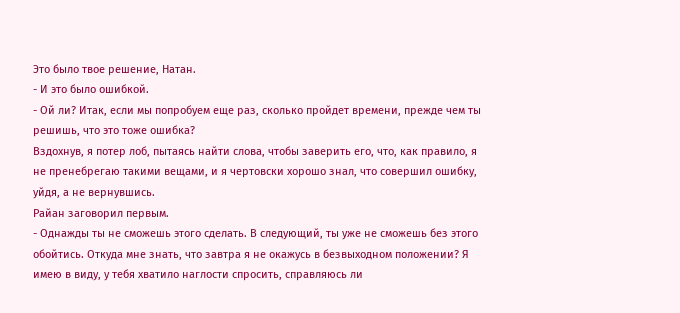Это было твое решение, Натан.
- И это было ошибкой.
- Ой ли? Итак, если мы попробуем еще раз, сколько пройдет времени, прежде чем ты решишь, что это тоже ошибка?
Вздохнув, я потер лоб, пытаясь найти слова, чтобы заверить его, что, как правило, я не пренебрегаю такими вещами, и я чертовски хорошо знал, что совершил ошибку, уйдя, а не вернувшись.
Райан заговорил первым.
- Однажды ты не сможешь этого сделать. В следующий, ты уже не сможешь без этого обойтись. Откуда мне знать, что завтра я не окажусь в безвыходном положении? Я имею в виду, у тебя хватило наглости спросить, справляюсь ли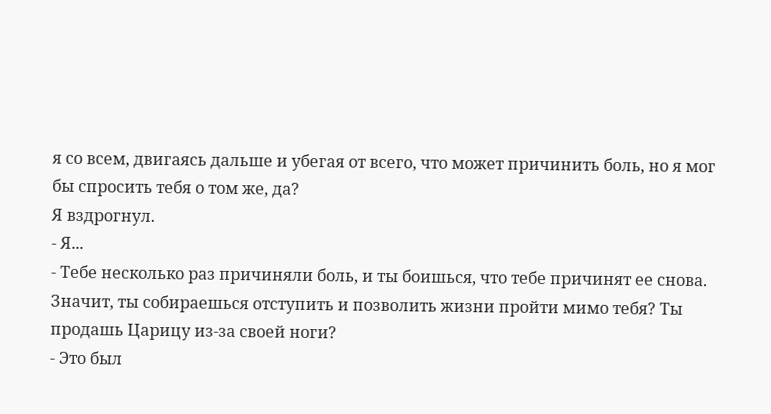я со всем, двигаясь дальше и убегая от всего, что может причинить боль, но я мог бы спросить тебя о том же, да?
Я вздрогнул.
- Я...
- Тебе несколько раз причиняли боль, и ты боишься, что тебе причинят ее снова. Значит, ты собираешься отступить и позволить жизни пройти мимо тебя? Ты продашь Царицу из-за своей ноги?
- Это был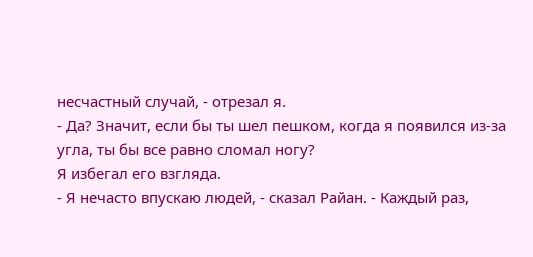несчастный случай, - отрезал я.
- Да? Значит, если бы ты шел пешком, когда я появился из-за угла, ты бы все равно сломал ногу?
Я избегал его взгляда.
- Я нечасто впускаю людей, - сказал Райан. - Каждый раз,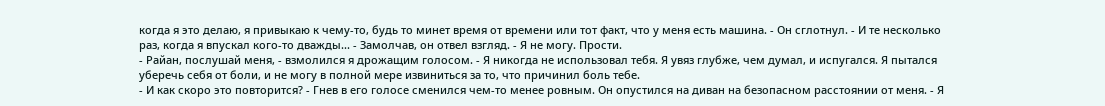когда я это делаю, я привыкаю к чему-то, будь то минет время от времени или тот факт, что у меня есть машина. - Он сглотнул. - И те несколько раз, когда я впускал кого-то дважды... - Замолчав, он отвел взгляд. - Я не могу. Прости.
- Райан, послушай меня, - взмолился я дрожащим голосом. - Я никогда не использовал тебя. Я увяз глубже, чем думал, и испугался. Я пытался уберечь себя от боли, и не могу в полной мере извиниться за то, что причинил боль тебе.
- И как скоро это повторится? - Гнев в его голосе сменился чем-то менее ровным. Он опустился на диван на безопасном расстоянии от меня. - Я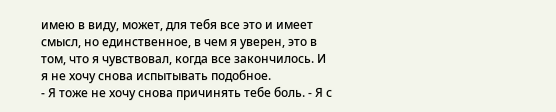имею в виду, может, для тебя все это и имеет смысл, но единственное, в чем я уверен, это в том, что я чувствовал, когда все закончилось. И я не хочу снова испытывать подобное.
- Я тоже не хочу снова причинять тебе боль. - Я с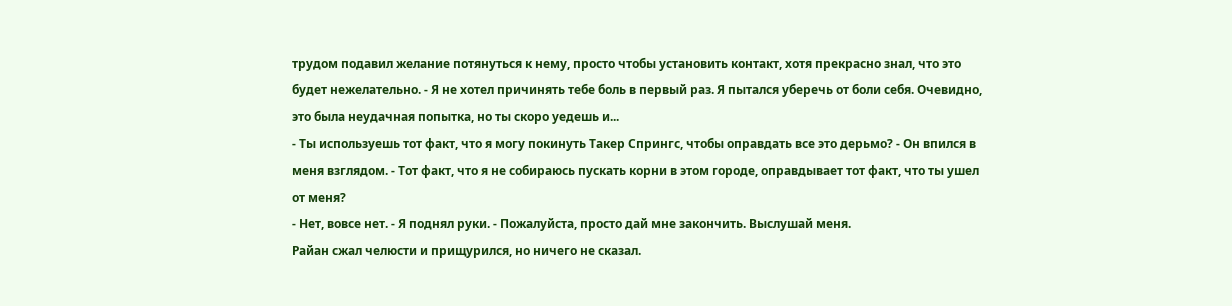трудом подавил желание потянуться к нему, просто чтобы установить контакт, хотя прекрасно знал, что это будет нежелательно. - Я не хотел причинять тебе боль в первый раз. Я пытался уберечь от боли себя. Очевидно, это была неудачная попытка, но ты скоро уедешь и...
- Ты используешь тот факт, что я могу покинуть Такер Спрингс, чтобы оправдать все это дерьмо? - Он впился в меня взглядом. - Тот факт, что я не собираюсь пускать корни в этом городе, оправдывает тот факт, что ты ушел от меня?
- Нет, вовсе нет. - Я поднял руки. - Пожалуйста, просто дай мне закончить. Выслушай меня.
Райан сжал челюсти и прищурился, но ничего не сказал.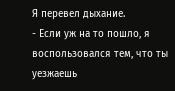Я перевел дыхание.
- Если уж на то пошло, я воспользовался тем, что ты уезжаешь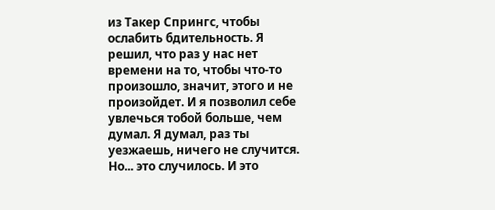из Такер Спрингс, чтобы ослабить бдительность. Я решил, что раз у нас нет времени на то, чтобы что-то произошло, значит, этого и не произойдет. И я позволил себе увлечься тобой больше, чем думал. Я думал, раз ты уезжаешь, ничего не случится. Но... это случилось. И это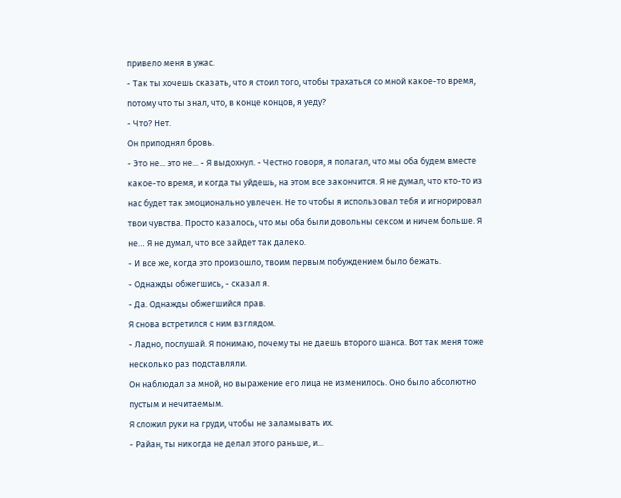привело меня в ужас.
- Так ты хочешь сказать, что я стоил того, чтобы трахаться со мной какое-то время, потому что ты знал, что, в конце концов, я уеду?
- Что? Нет.
Он приподнял бровь.
- Это не... это не... - Я выдохнул. - Честно говоря, я полагал, что мы оба будем вместе какое-то время, и когда ты уйдешь, на этом все закончится. Я не думал, что кто-то из нас будет так эмоционально увлечен. Не то чтобы я использовал тебя и игнорировал твои чувства. Просто казалось, что мы оба были довольны сексом и ничем больше. Я не… Я не думал, что все зайдет так далеко.
- И все же, когда это произошло, твоим первым побуждением было бежать.
- Однажды обжегшись, - сказал я.
- Да. Однажды обжегшийся прав.
Я снова встретился с ним взглядом.
- Ладно, послушай. Я понимаю, почему ты не даешь второго шанса. Вот так меня тоже несколько раз подставляли.
Он наблюдал за мной, но выражение его лица не изменилось. Оно было абсолютно пустым и нечитаемым.
Я сложил руки на груди, чтобы не заламывать их.
- Райан, ты никогда не делал этого раньше, и...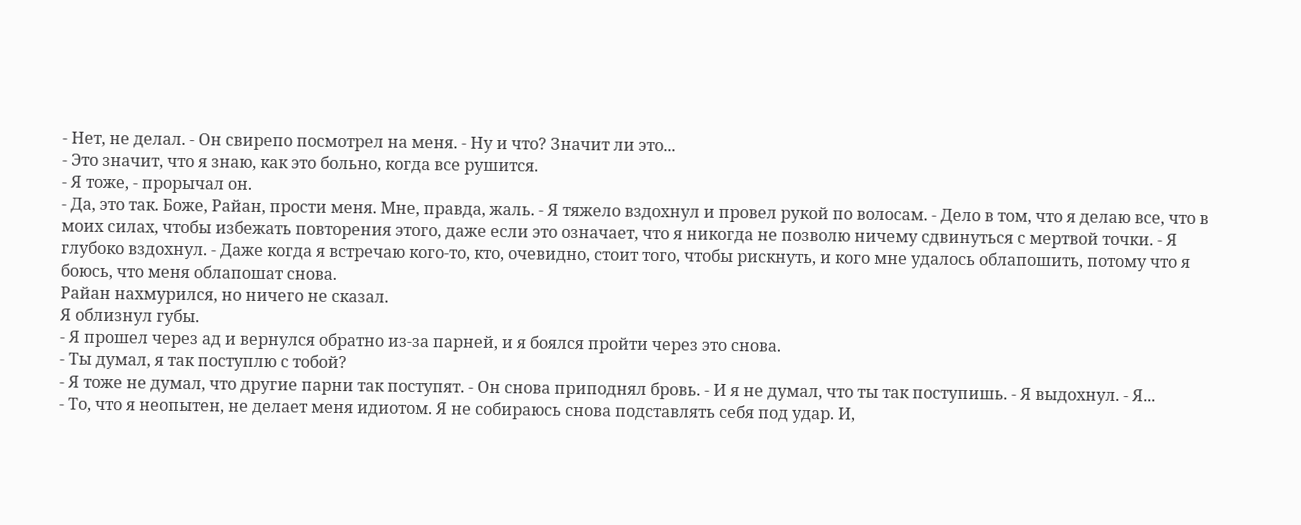- Нет, не делал. - Он свирепо посмотрел на меня. - Ну и что? Значит ли это...
- Это значит, что я знаю, как это больно, когда все рушится.
- Я тоже, - прорычал он.
- Да, это так. Боже, Райан, прости меня. Мне, правда, жаль. - Я тяжело вздохнул и провел рукой по волосам. - Дело в том, что я делаю все, что в моих силах, чтобы избежать повторения этого, даже если это означает, что я никогда не позволю ничему сдвинуться с мертвой точки. - Я глубоко вздохнул. - Даже когда я встречаю кого-то, кто, очевидно, стоит того, чтобы рискнуть, и кого мне удалось облапошить, потому что я боюсь, что меня облапошат снова.
Райан нахмурился, но ничего не сказал.
Я облизнул губы.
- Я прошел через ад и вернулся обратно из-за парней, и я боялся пройти через это снова.
- Ты думал, я так поступлю с тобой?
- Я тоже не думал, что другие парни так поступят. - Он снова приподнял бровь. - И я не думал, что ты так поступишь. - Я выдохнул. - Я...
- То, что я неопытен, не делает меня идиотом. Я не собираюсь снова подставлять себя под удар. И,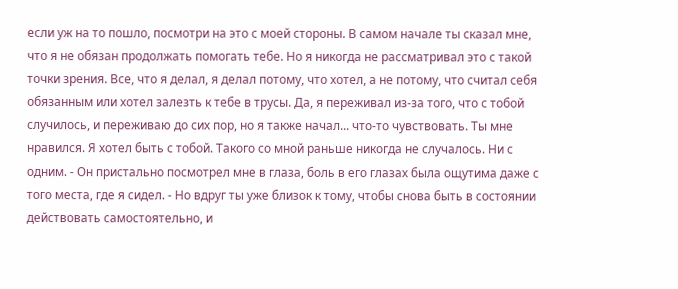если уж на то пошло, посмотри на это с моей стороны. В самом начале ты сказал мне, что я не обязан продолжать помогать тебе. Но я никогда не рассматривал это с такой точки зрения. Все, что я делал, я делал потому, что хотел, а не потому, что считал себя обязанным или хотел залезть к тебе в трусы. Да, я переживал из-за того, что с тобой случилось, и переживаю до сих пор, но я также начал... что-то чувствовать. Ты мне нравился. Я хотел быть с тобой. Такого со мной раньше никогда не случалось. Ни с одним. - Он пристально посмотрел мне в глаза, боль в его глазах была ощутима даже с того места, где я сидел. - Но вдруг ты уже близок к тому, чтобы снова быть в состоянии действовать самостоятельно, и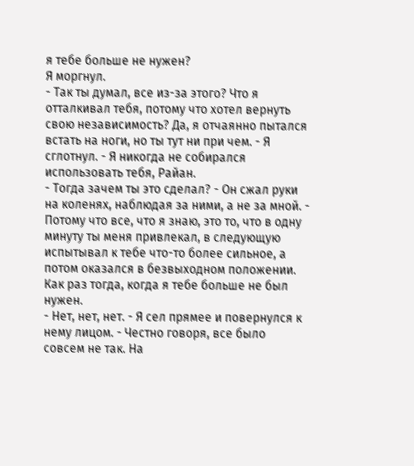я тебе больше не нужен?
Я моргнул.
- Так ты думал, все из-за этого? Что я отталкивал тебя, потому что хотел вернуть свою независимость? Да, я отчаянно пытался встать на ноги, но ты тут ни при чем. - Я сглотнул. - Я никогда не собирался использовать тебя, Райан.
- Тогда зачем ты это сделал? - Он сжал руки на коленях, наблюдая за ними, а не за мной. - Потому что все, что я знаю, это то, что в одну минуту ты меня привлекал, в следующую испытывал к тебе что-то более сильное, а потом оказался в безвыходном положении. Как раз тогда, когда я тебе больше не был нужен.
- Нет, нет, нет. - Я сел прямее и повернулся к нему лицом. - Честно говоря, все было совсем не так. На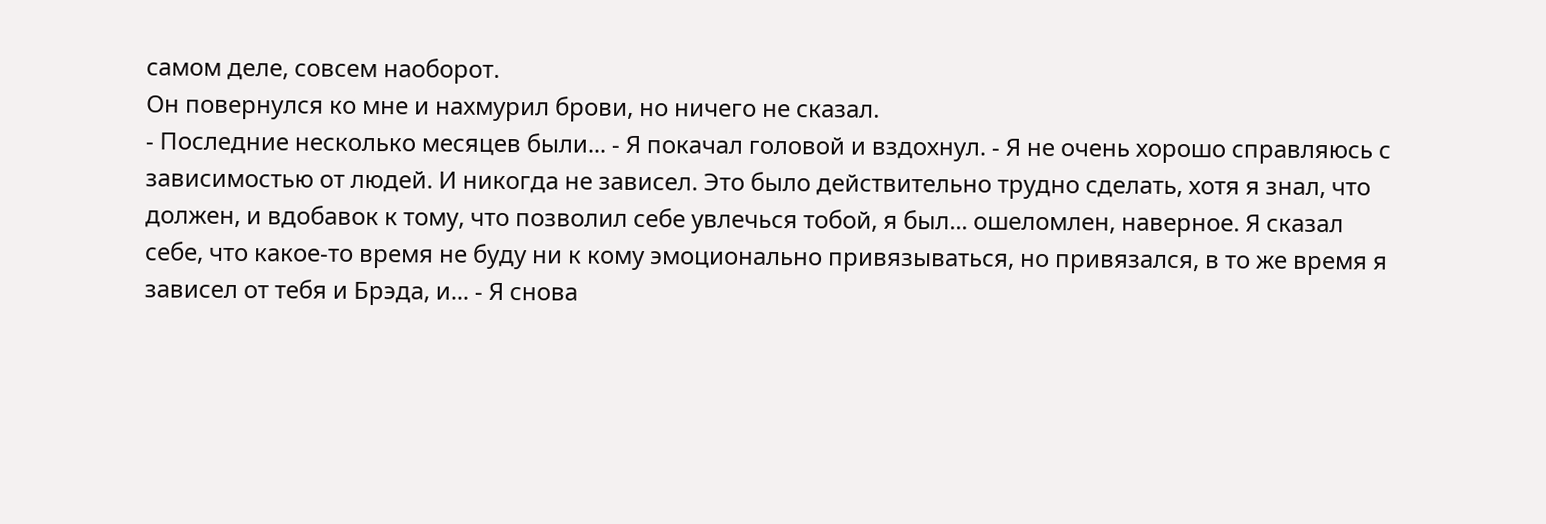самом деле, совсем наоборот.
Он повернулся ко мне и нахмурил брови, но ничего не сказал.
- Последние несколько месяцев были... - Я покачал головой и вздохнул. - Я не очень хорошо справляюсь с зависимостью от людей. И никогда не зависел. Это было действительно трудно сделать, хотя я знал, что должен, и вдобавок к тому, что позволил себе увлечься тобой, я был... ошеломлен, наверное. Я сказал себе, что какое-то время не буду ни к кому эмоционально привязываться, но привязался, в то же время я зависел от тебя и Брэда, и... - Я снова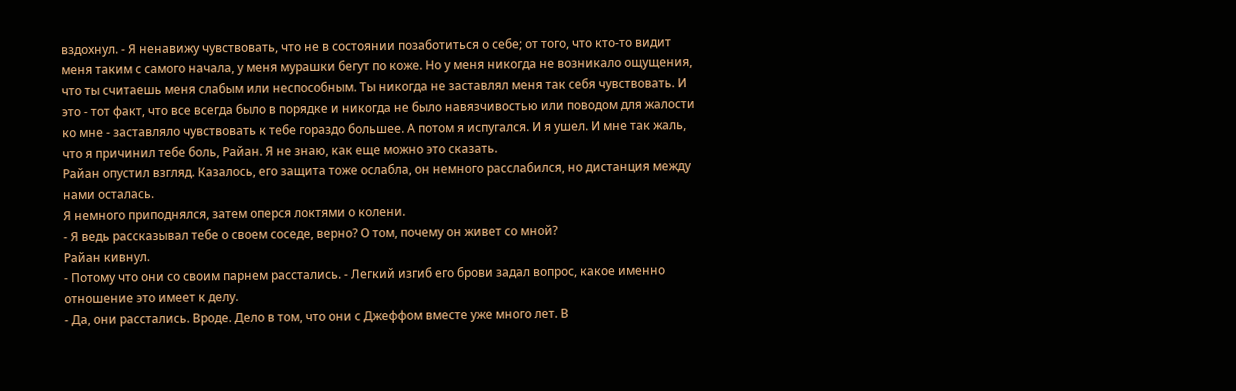вздохнул. - Я ненавижу чувствовать, что не в состоянии позаботиться о себе; от того, что кто-то видит меня таким с самого начала, у меня мурашки бегут по коже. Но у меня никогда не возникало ощущения, что ты считаешь меня слабым или неспособным. Ты никогда не заставлял меня так себя чувствовать. И это - тот факт, что все всегда было в порядке и никогда не было навязчивостью или поводом для жалости ко мне - заставляло чувствовать к тебе гораздо большее. А потом я испугался. И я ушел. И мне так жаль, что я причинил тебе боль, Райан. Я не знаю, как еще можно это сказать.
Райан опустил взгляд. Казалось, его защита тоже ослабла, он немного расслабился, но дистанция между нами осталась.
Я немного приподнялся, затем оперся локтями о колени.
- Я ведь рассказывал тебе о своем соседе, верно? О том, почему он живет со мной?
Райан кивнул.
- Потому что они со своим парнем расстались. - Легкий изгиб его брови задал вопрос, какое именно отношение это имеет к делу.
- Да, они расстались. Вроде. Дело в том, что они с Джеффом вместе уже много лет. В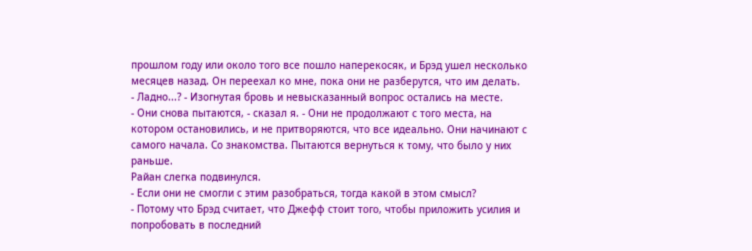прошлом году или около того все пошло наперекосяк, и Брэд ушел несколько месяцев назад. Он переехал ко мне, пока они не разберутся, что им делать.
- Ладно...? - Изогнутая бровь и невысказанный вопрос остались на месте.
- Они снова пытаются, - сказал я. - Они не продолжают с того места, на котором остановились, и не притворяются, что все идеально. Они начинают с самого начала. Со знакомства. Пытаются вернуться к тому, что было у них раньше.
Райан слегка подвинулся.
- Если они не смогли с этим разобраться, тогда какой в этом смысл?
- Потому что Брэд считает, что Джефф стоит того, чтобы приложить усилия и попробовать в последний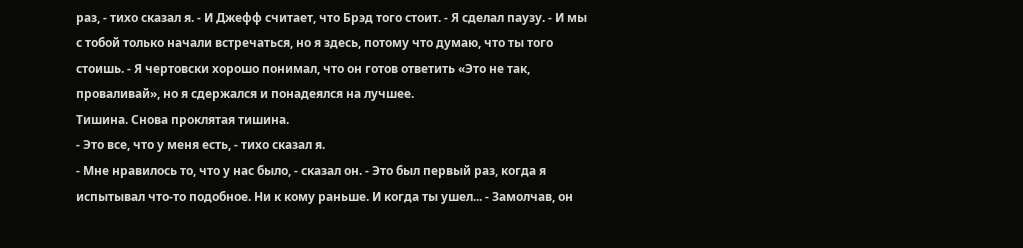раз, - тихо сказал я. - И Джефф считает, что Брэд того стоит. - Я сделал паузу. - И мы с тобой только начали встречаться, но я здесь, потому что думаю, что ты того стоишь. - Я чертовски хорошо понимал, что он готов ответить «Это не так, проваливай», но я сдержался и понадеялся на лучшее.
Тишина. Снова проклятая тишина.
- Это все, что у меня есть, - тихо сказал я.
- Мне нравилось то, что у нас было, - сказал он. - Это был первый раз, когда я испытывал что-то подобное. Ни к кому раньше. И когда ты ушел... - Замолчав, он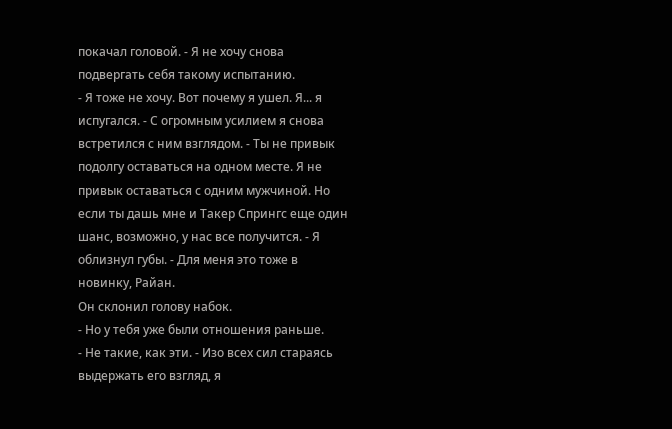покачал головой. - Я не хочу снова подвергать себя такому испытанию.
- Я тоже не хочу. Вот почему я ушел. Я... я испугался. - С огромным усилием я снова встретился с ним взглядом. - Ты не привык подолгу оставаться на одном месте. Я не привык оставаться с одним мужчиной. Но если ты дашь мне и Такер Спрингс еще один шанс, возможно, у нас все получится. - Я облизнул губы. - Для меня это тоже в новинку, Райан.
Он склонил голову набок.
- Но у тебя уже были отношения раньше.
- Не такие, как эти. - Изо всех сил стараясь выдержать его взгляд, я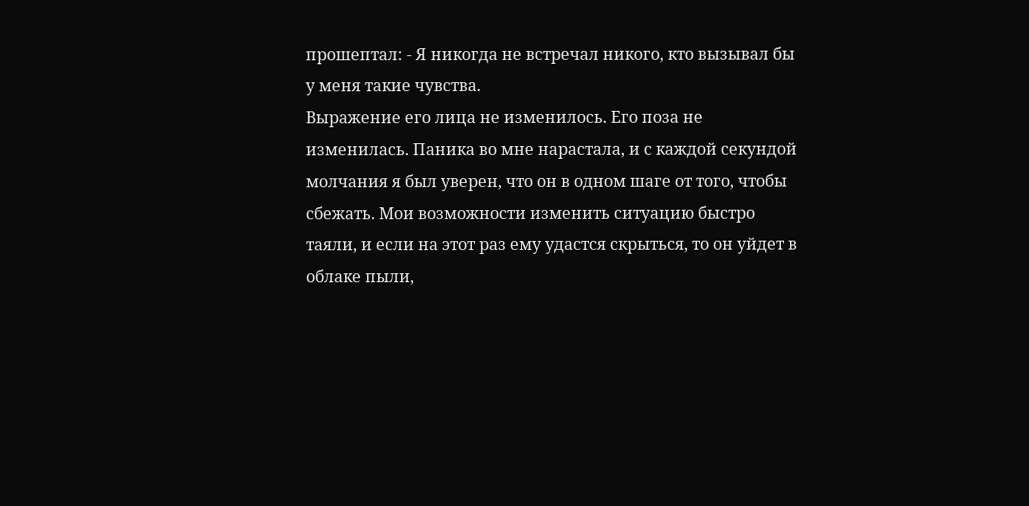прошептал: - Я никогда не встречал никого, кто вызывал бы у меня такие чувства.
Выражение его лица не изменилось. Его поза не изменилась. Паника во мне нарастала, и с каждой секундой молчания я был уверен, что он в одном шаге от того, чтобы сбежать. Мои возможности изменить ситуацию быстро таяли, и если на этот раз ему удастся скрыться, то он уйдет в облаке пыли,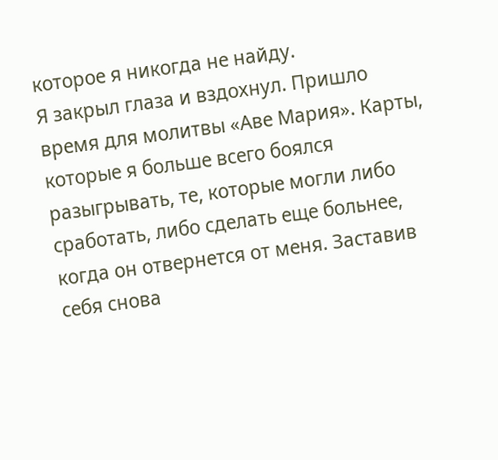которое я никогда не найду.
Я закрыл глаза и вздохнул. Пришло время для молитвы «Аве Мария». Карты, которые я больше всего боялся разыгрывать, те, которые могли либо сработать, либо сделать еще больнее, когда он отвернется от меня. Заставив себя снова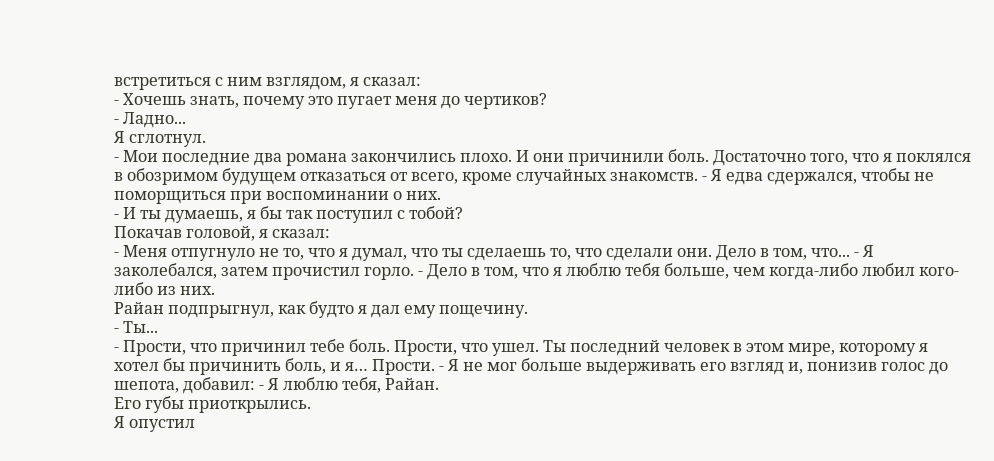встретиться с ним взглядом, я сказал:
- Хочешь знать, почему это пугает меня до чертиков?
- Ладно...
Я сглотнул.
- Мои последние два романа закончились плохо. И они причинили боль. Достаточно того, что я поклялся в обозримом будущем отказаться от всего, кроме случайных знакомств. - Я едва сдержался, чтобы не поморщиться при воспоминании о них.
- И ты думаешь, я бы так поступил с тобой?
Покачав головой, я сказал:
- Меня отпугнуло не то, что я думал, что ты сделаешь то, что сделали они. Дело в том, что... - Я заколебался, затем прочистил горло. - Дело в том, что я люблю тебя больше, чем когда-либо любил кого-либо из них.
Райан подпрыгнул, как будто я дал ему пощечину.
- Ты...
- Прости, что причинил тебе боль. Прости, что ушел. Ты последний человек в этом мире, которому я хотел бы причинить боль, и я… Прости. - Я не мог больше выдерживать его взгляд и, понизив голос до шепота, добавил: - Я люблю тебя, Райан.
Его губы приоткрылись.
Я опустил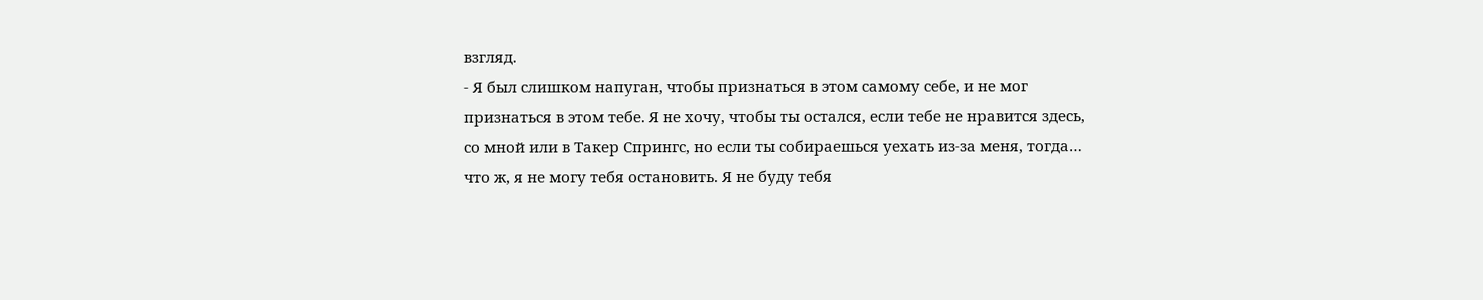взгляд.
- Я был слишком напуган, чтобы признаться в этом самому себе, и не мог признаться в этом тебе. Я не хочу, чтобы ты остался, если тебе не нравится здесь, со мной или в Такер Спрингс, но если ты собираешься уехать из-за меня, тогда… что ж, я не могу тебя остановить. Я не буду тебя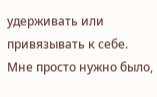удерживать или привязывать к себе. Мне просто нужно было,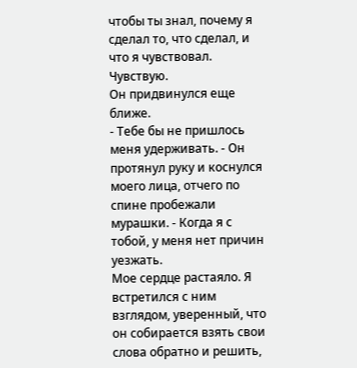чтобы ты знал, почему я сделал то, что сделал, и что я чувствовал. Чувствую.
Он придвинулся еще ближе.
- Тебе бы не пришлось меня удерживать. - Он протянул руку и коснулся моего лица, отчего по спине пробежали мурашки. - Когда я с тобой, у меня нет причин уезжать.
Мое сердце растаяло. Я встретился с ним взглядом, уверенный, что он собирается взять свои слова обратно и решить,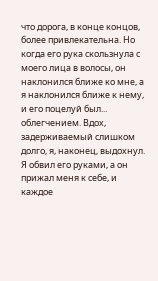что дорога, в конце концов, более привлекательна. Но когда его рука скользнула с моего лица в волосы, он наклонился ближе ко мне, а я наклонился ближе к нему, и его поцелуй был... облегчением. Вдох, задерживаемый слишком долго, я, наконец, выдохнул. Я обвил его руками, а он прижал меня к себе, и каждое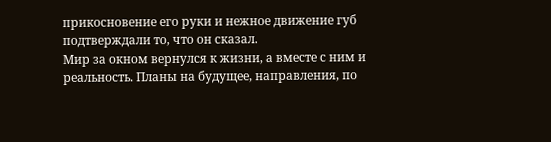прикосновение его руки и нежное движение губ подтверждали то, что он сказал.
Мир за окном вернулся к жизни, а вместе с ним и реальность. Планы на будущее, направления, по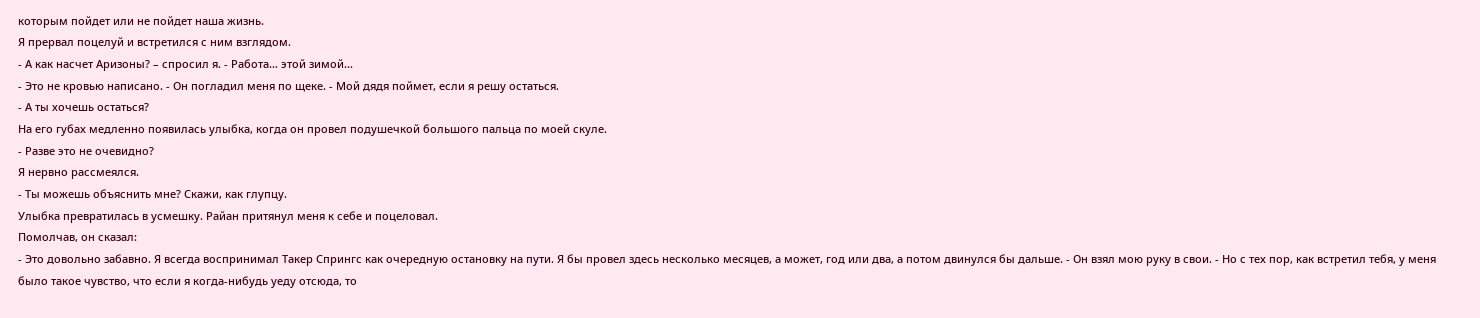которым пойдет или не пойдет наша жизнь.
Я прервал поцелуй и встретился с ним взглядом.
- А как насчет Аризоны? – спросил я. - Работа… этой зимой...
- Это не кровью написано. - Он погладил меня по щеке. - Мой дядя поймет, если я решу остаться.
- А ты хочешь остаться?
На его губах медленно появилась улыбка, когда он провел подушечкой большого пальца по моей скуле.
- Разве это не очевидно?
Я нервно рассмеялся.
- Ты можешь объяснить мне? Скажи, как глупцу.
Улыбка превратилась в усмешку. Райан притянул меня к себе и поцеловал.
Помолчав, он сказал:
- Это довольно забавно. Я всегда воспринимал Такер Спрингс как очередную остановку на пути. Я бы провел здесь несколько месяцев, а может, год или два, а потом двинулся бы дальше. - Он взял мою руку в свои. - Но с тех пор, как встретил тебя, у меня было такое чувство, что если я когда-нибудь уеду отсюда, то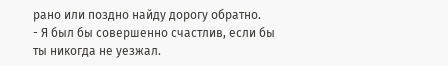рано или поздно найду дорогу обратно.
- Я был бы совершенно счастлив, если бы ты никогда не уезжал.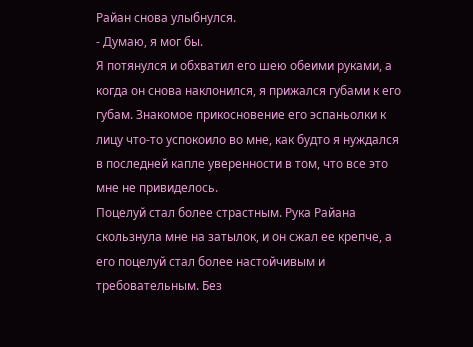Райан снова улыбнулся.
- Думаю, я мог бы.
Я потянулся и обхватил его шею обеими руками, а когда он снова наклонился, я прижался губами к его губам. Знакомое прикосновение его эспаньолки к лицу что-то успокоило во мне, как будто я нуждался в последней капле уверенности в том, что все это мне не привиделось.
Поцелуй стал более страстным. Рука Райана скользнула мне на затылок, и он сжал ее крепче, а его поцелуй стал более настойчивым и требовательным. Без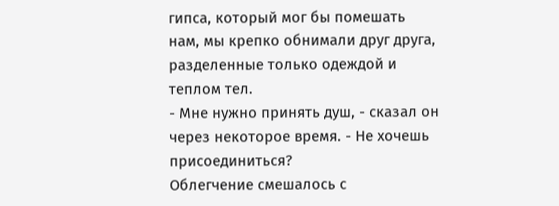гипса, который мог бы помешать нам, мы крепко обнимали друг друга, разделенные только одеждой и теплом тел.
- Мне нужно принять душ, - сказал он через некоторое время. - Не хочешь присоединиться?
Облегчение смешалось с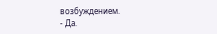возбуждением.
- Да.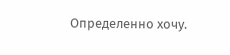Определенно хочу.